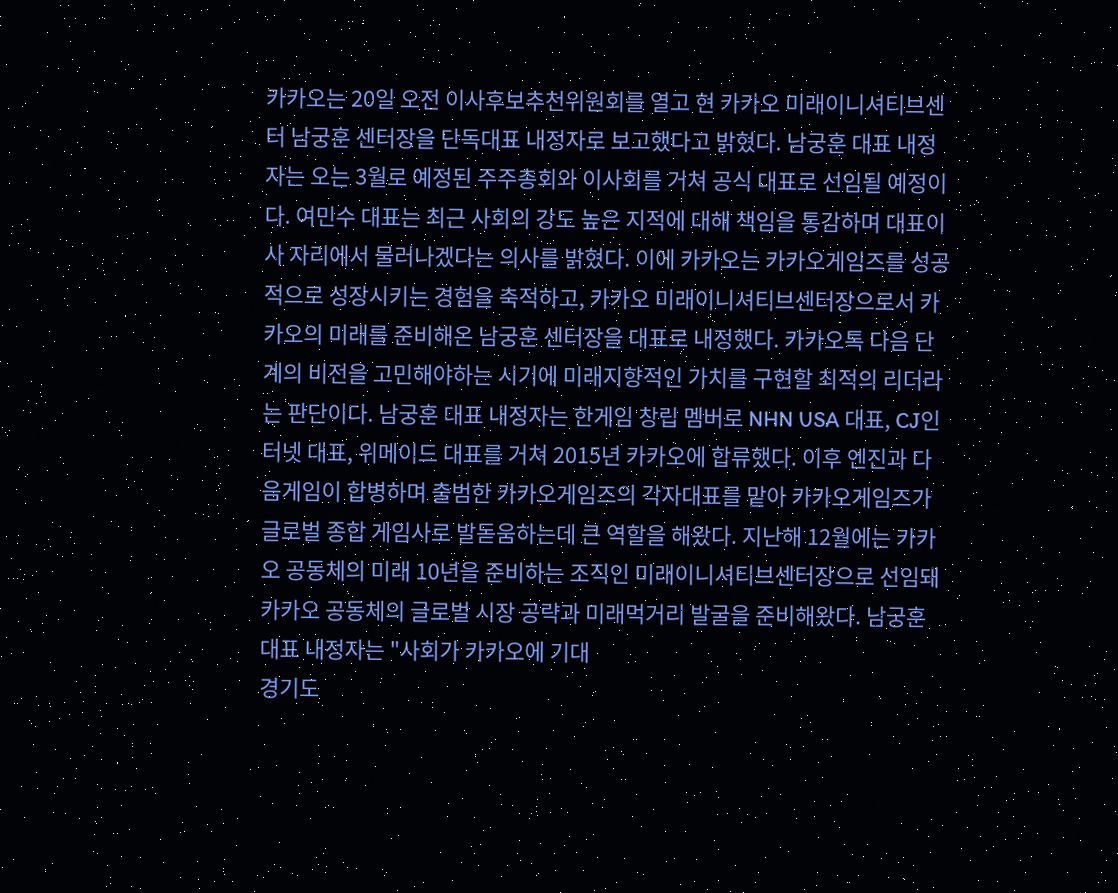카카오는 20일 오전 이사후보추천위원회를 열고 현 카카오 미래이니셔티브센터 남궁훈 센터장을 단독대표 내정자로 보고했다고 밝혔다. 남궁훈 대표 내정자는 오는 3월로 예정된 주주총회와 이사회를 거쳐 공식 대표로 선임될 예정이다. 여민수 대표는 최근 사회의 강도 높은 지적에 대해 책임을 통감하며 대표이사 자리에서 물러나겠다는 의사를 밝혔다. 이에 카카오는 카카오게임즈를 성공적으로 성장시키는 경험을 축적하고, 카카오 미래이니셔티브센터장으로서 카카오의 미래를 준비해온 남궁훈 센터장을 대표로 내정했다. 카카오톡 다음 단계의 비전을 고민해야하는 시기에 미래지향적인 가치를 구현할 최적의 리더라는 판단이다. 남궁훈 대표 내정자는 한게임 창립 멤버로 NHN USA 대표, CJ인터넷 대표, 위메이드 대표를 거쳐 2015년 카카오에 합류했다. 이후 엔진과 다음게임이 합병하며 출범한 카카오게임즈의 각자대표를 맡아 카카오게임즈가 글로벌 종합 게임사로 발돋움하는데 큰 역할을 해왔다. 지난해 12월에는 카카오 공동체의 미래 10년을 준비하는 조직인 미래이니셔티브센터장으로 선임돼 카카오 공동체의 글로벌 시장 공략과 미래먹거리 발굴을 준비해왔다. 남궁훈 대표 내정자는 "사회가 카카오에 기대
경기도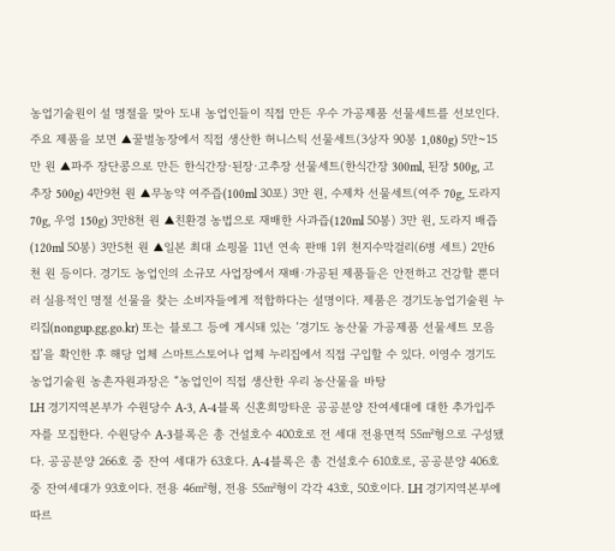농업기술원이 설 명절을 맞아 도내 농업인들이 직접 만든 우수 가공제품 선물세트를 선보인다. 주요 제품을 보면 ▲꿀벌농장에서 직접 생산한 허니스틱 선물세트(3상자 90봉 1,080g) 5만~15만 원 ▲파주 장단콩으로 만든 한식간장·된장·고추장 선물세트(한식간장 300ml, 된장 500g, 고추장 500g) 4만9천 원 ▲무농약 여주즙(100ml 30포) 3만 원, 수제차 선물세트(여주 70g, 도라지 70g, 우엉 150g) 3만8천 원 ▲친환경 농법으로 재배한 사과즙(120ml 50봉) 3만 원, 도라지 배즙(120ml 50봉) 3만5천 원 ▲일본 최대 쇼핑몰 11년 연속 판매 1위 천지수막걸리(6병 세트) 2만6천 원 등이다. 경기도 농업인의 소규모 사업장에서 재배·가공된 제품들은 안전하고 건강할 뿐더러 실용적인 명절 선물을 찾는 소비자들에게 적합하다는 설명이다. 제품은 경기도농업기술원 누리집(nongup.gg.go.kr) 또는 블로그 등에 게시돼 있는 ‘경기도 농산물 가공제품 선물세트 모음집’을 확인한 후 해당 업체 스마트스토어나 업체 누리집에서 직접 구입할 수 있다. 이영수 경기도농업기술원 농촌자원과장은 “농업인이 직접 생산한 우리 농산물을 바탕
LH 경기지역본부가 수원당수 A-3, A-4블록 신혼희망타운 공공분양 잔여세대에 대한 추가입주자를 모집한다. 수원당수 A-3블록은 총 건설호수 400호로 전 세대 전용면적 55㎡형으로 구성됐다. 공공분양 266호 중 잔여 세대가 63호다. A-4블록은 총 건설호수 610호로, 공공분양 406호 중 잔여세대가 93호이다. 전용 46㎡형, 전용 55㎡형이 각각 43호, 50호이다. LH 경기지역본부에 따르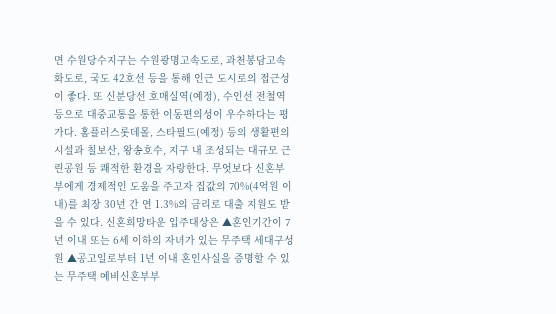면 수원당수지구는 수원광명고속도로, 과천봉담고속화도로, 국도 42호선 등을 통해 인근 도시로의 접근성이 좋다. 또 신분당선 호매실역(예정), 수인선 전철역 등으로 대중교통을 통한 이동편의성이 우수하다는 평가다. 홈플러스롯데몰, 스타필드(예정) 등의 생활편의시설과 칠보산, 왕송호수, 지구 내 조성되는 대규모 근린공원 등 쾌적한 환경을 자랑한다. 무엇보다 신혼부부에게 경제적인 도움을 주고자 집값의 70%(4억원 이내)를 최장 30년 간 연 1.3%의 금리로 대출 지원도 받을 수 있다. 신혼희망타운 입주대상은 ▲혼인기간이 7년 이내 또는 6세 이하의 자녀가 있는 무주택 세대구성원 ▲공고일로부터 1년 이내 혼인사실을 증명할 수 있는 무주택 예비신혼부부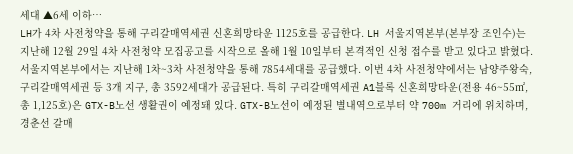세대 ▲6세 이하…
LH가 4차 사전청약을 통해 구리갈매역세권 신혼희망타운 1125호를 공급한다. LH 서울지역본부(본부장 조인수)는 지난해 12월 29일 4차 사전청약 모집공고를 시작으로 올해 1월 10일부터 본격적인 신청 접수를 받고 있다고 밝혔다. 서울지역본부에서는 지난해 1차~3차 사전청약을 통해 7854세대를 공급했다. 이번 4차 사전청약에서는 남양주왕숙, 구리갈매역세권 등 3개 지구, 총 3592세대가 공급된다. 특히 구리갈매역세권 A1블록 신혼희망타운(전용 46~55㎡, 총 1,125호)은 GTX-B노선 생활권이 예정돼 있다. GTX-B노선이 예정된 별내역으로부터 약 700m 거리에 위치하며, 경춘선 갈매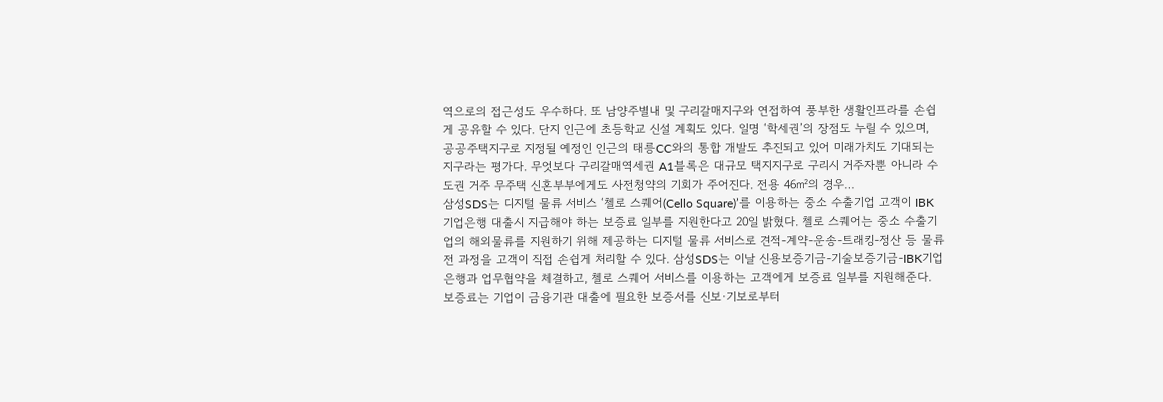역으로의 접근성도 우수하다. 또 남양주별내 및 구리갈매지구와 연접하여 풍부한 생활인프라를 손쉽게 공유할 수 있다. 단지 인근에 초등학교 신설 계획도 있다. 일명 ‘학세권’의 장점도 누릴 수 있으며, 공공주택지구로 지정될 예정인 인근의 태릉CC와의 통합 개발도 추진되고 있어 미래가치도 기대되는 지구라는 평가다. 무엇보다 구리갈매역세권 A1블록은 대규모 택지지구로 구리시 거주자뿐 아니라 수도권 거주 무주택 신혼부부에게도 사전청약의 기회가 주어진다. 전용 46㎡의 경우…
삼성SDS는 디지털 물류 서비스 ‘첼로 스퀘어(Cello Square)’를 이용하는 중소 수출기업 고객이 IBK기업은행 대출시 지급해야 하는 보증료 일부를 지원한다고 20일 밝혔다. 첼로 스퀘어는 중소 수출기업의 해외물류를 지원하기 위해 제공하는 디지털 물류 서비스로 견적-계약-운송-트래킹-정산 등 물류 전 과정을 고객이 직접 손쉽게 처리할 수 있다. 삼성SDS는 이날 신용보증기금-기술보증기금-IBK기업은행과 업무협약을 체결하고, 첼로 스퀘어 서비스를 이용하는 고객에게 보증료 일부를 지원해준다. 보증료는 기업이 금융기관 대출에 필요한 보증서를 신보·기보로부터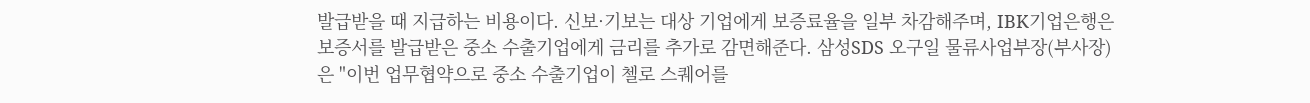발급받을 때 지급하는 비용이다. 신보·기보는 대상 기업에게 보증료율을 일부 차감해주며, IBK기업은행은 보증서를 발급받은 중소 수출기업에게 금리를 추가로 감면해준다. 삼성SDS 오구일 물류사업부장(부사장)은 "이번 업무협약으로 중소 수출기업이 첼로 스퀘어를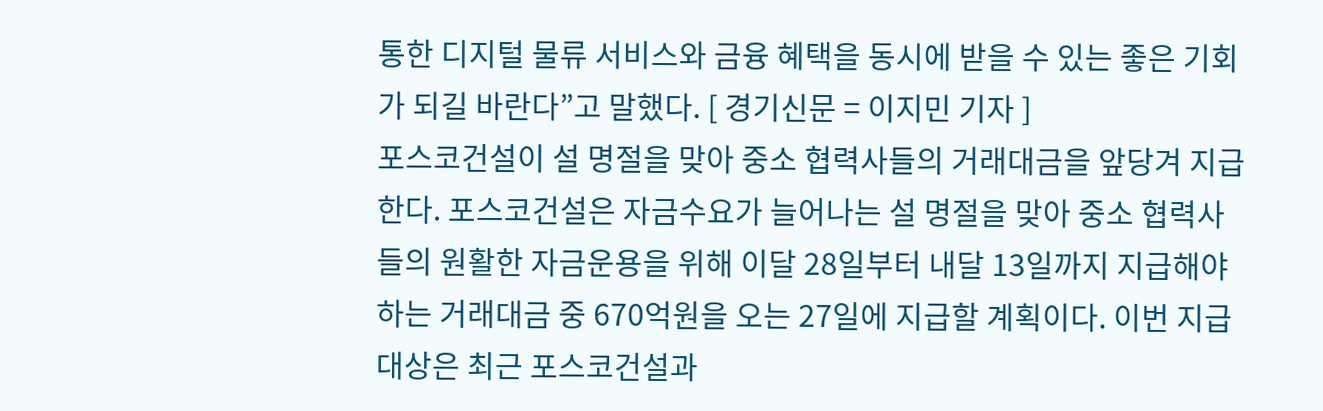통한 디지털 물류 서비스와 금융 혜택을 동시에 받을 수 있는 좋은 기회가 되길 바란다”고 말했다. [ 경기신문 = 이지민 기자 ]
포스코건설이 설 명절을 맞아 중소 협력사들의 거래대금을 앞당겨 지급한다. 포스코건설은 자금수요가 늘어나는 설 명절을 맞아 중소 협력사들의 원활한 자금운용을 위해 이달 28일부터 내달 13일까지 지급해야 하는 거래대금 중 670억원을 오는 27일에 지급할 계획이다. 이번 지급 대상은 최근 포스코건설과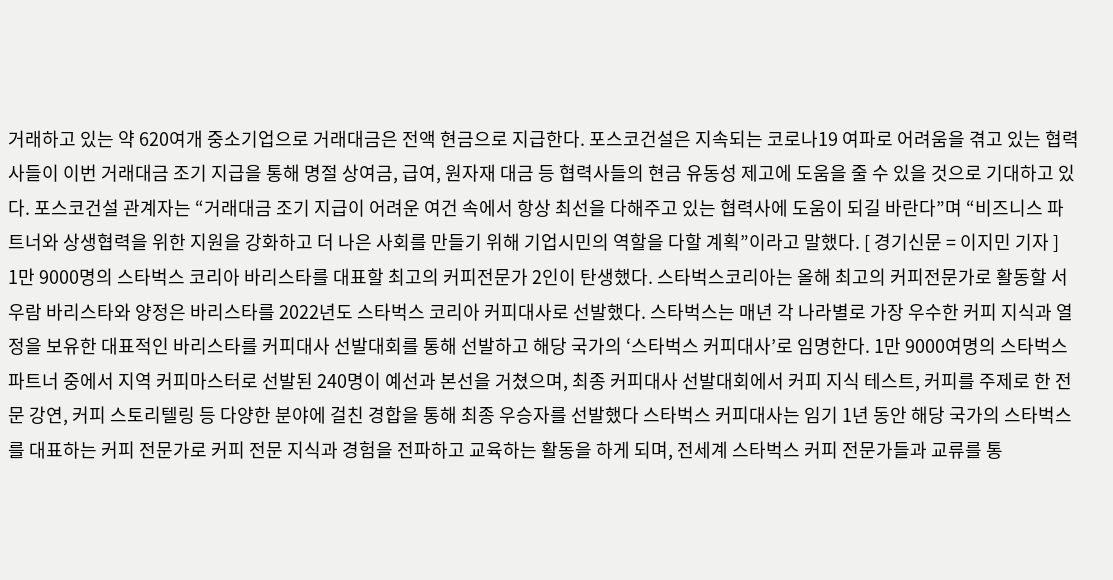거래하고 있는 약 620여개 중소기업으로 거래대금은 전액 현금으로 지급한다. 포스코건설은 지속되는 코로나19 여파로 어려움을 겪고 있는 협력사들이 이번 거래대금 조기 지급을 통해 명절 상여금, 급여, 원자재 대금 등 협력사들의 현금 유동성 제고에 도움을 줄 수 있을 것으로 기대하고 있다. 포스코건설 관계자는 “거래대금 조기 지급이 어려운 여건 속에서 항상 최선을 다해주고 있는 협력사에 도움이 되길 바란다”며 “비즈니스 파트너와 상생협력을 위한 지원을 강화하고 더 나은 사회를 만들기 위해 기업시민의 역할을 다할 계획”이라고 말했다. [ 경기신문 = 이지민 기자 ]
1만 9000명의 스타벅스 코리아 바리스타를 대표할 최고의 커피전문가 2인이 탄생했다. 스타벅스코리아는 올해 최고의 커피전문가로 활동할 서우람 바리스타와 양정은 바리스타를 2022년도 스타벅스 코리아 커피대사로 선발했다. 스타벅스는 매년 각 나라별로 가장 우수한 커피 지식과 열정을 보유한 대표적인 바리스타를 커피대사 선발대회를 통해 선발하고 해당 국가의 ‘스타벅스 커피대사’로 임명한다. 1만 9000여명의 스타벅스 파트너 중에서 지역 커피마스터로 선발된 240명이 예선과 본선을 거쳤으며, 최종 커피대사 선발대회에서 커피 지식 테스트, 커피를 주제로 한 전문 강연, 커피 스토리텔링 등 다양한 분야에 걸친 경합을 통해 최종 우승자를 선발했다 스타벅스 커피대사는 임기 1년 동안 해당 국가의 스타벅스를 대표하는 커피 전문가로 커피 전문 지식과 경험을 전파하고 교육하는 활동을 하게 되며, 전세계 스타벅스 커피 전문가들과 교류를 통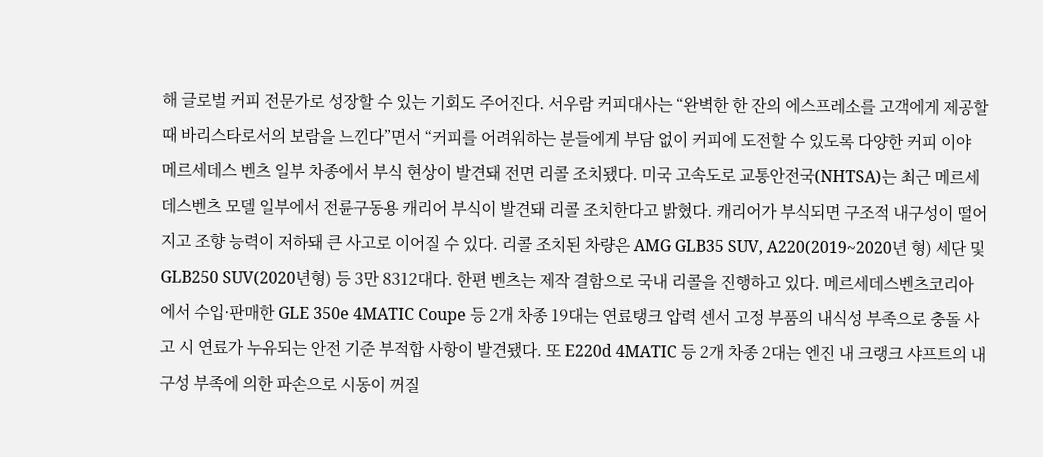해 글로벌 커피 전문가로 성장할 수 있는 기회도 주어진다. 서우람 커피대사는 “완벽한 한 잔의 에스프레소를 고객에게 제공할 때 바리스타로서의 보람을 느낀다”면서 “커피를 어려워하는 분들에게 부담 없이 커피에 도전할 수 있도록 다양한 커피 이야
메르세데스 벤츠 일부 차종에서 부식 현상이 발견돼 전면 리콜 조치됐다. 미국 고속도로 교통안전국(NHTSA)는 최근 메르세데스벤츠 모델 일부에서 전륜구동용 캐리어 부식이 발견돼 리콜 조치한다고 밝혔다. 캐리어가 부식되면 구조적 내구성이 떨어지고 조향 능력이 저하돼 큰 사고로 이어질 수 있다. 리콜 조치된 차량은 AMG GLB35 SUV, A220(2019~2020년 형) 세단 및 GLB250 SUV(2020년형) 등 3만 8312대다. 한편 벤츠는 제작 결함으로 국내 리콜을 진행하고 있다. 메르세데스벤츠코리아에서 수입·판매한 GLE 350e 4MATIC Coupe 등 2개 차종 19대는 연료탱크 압력 센서 고정 부품의 내식성 부족으로 충돌 사고 시 연료가 누유되는 안전 기준 부적합 사항이 발견됐다. 또 E220d 4MATIC 등 2개 차종 2대는 엔진 내 크랭크 샤프트의 내구성 부족에 의한 파손으로 시동이 꺼질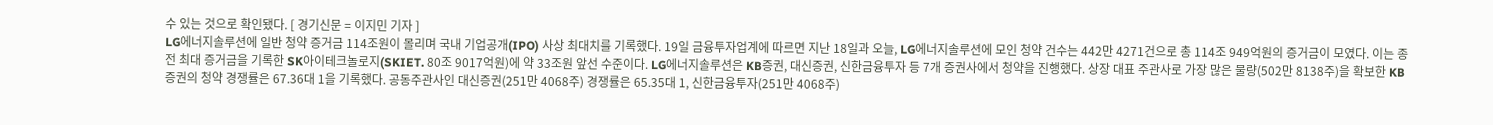수 있는 것으로 확인됐다. [ 경기신문 = 이지민 기자 ]
LG에너지솔루션에 일반 청약 증거금 114조원이 몰리며 국내 기업공개(IPO) 사상 최대치를 기록했다. 19일 금융투자업계에 따르면 지난 18일과 오늘, LG에너지솔루션에 모인 청약 건수는 442만 4271건으로 총 114조 949억원의 증거금이 모였다. 이는 종전 최대 증거금을 기록한 SK아이테크놀로지(SKIET. 80조 9017억원)에 약 33조원 앞선 수준이다. LG에너지솔루션은 KB증권, 대신증권, 신한금융투자 등 7개 증권사에서 청약을 진행했다. 상장 대표 주관사로 가장 많은 물량(502만 8138주)을 확보한 KB증권의 청약 경쟁률은 67.36대 1을 기록했다. 공동주관사인 대신증권(251만 4068주) 경쟁률은 65.35대 1, 신한금융투자(251만 4068주)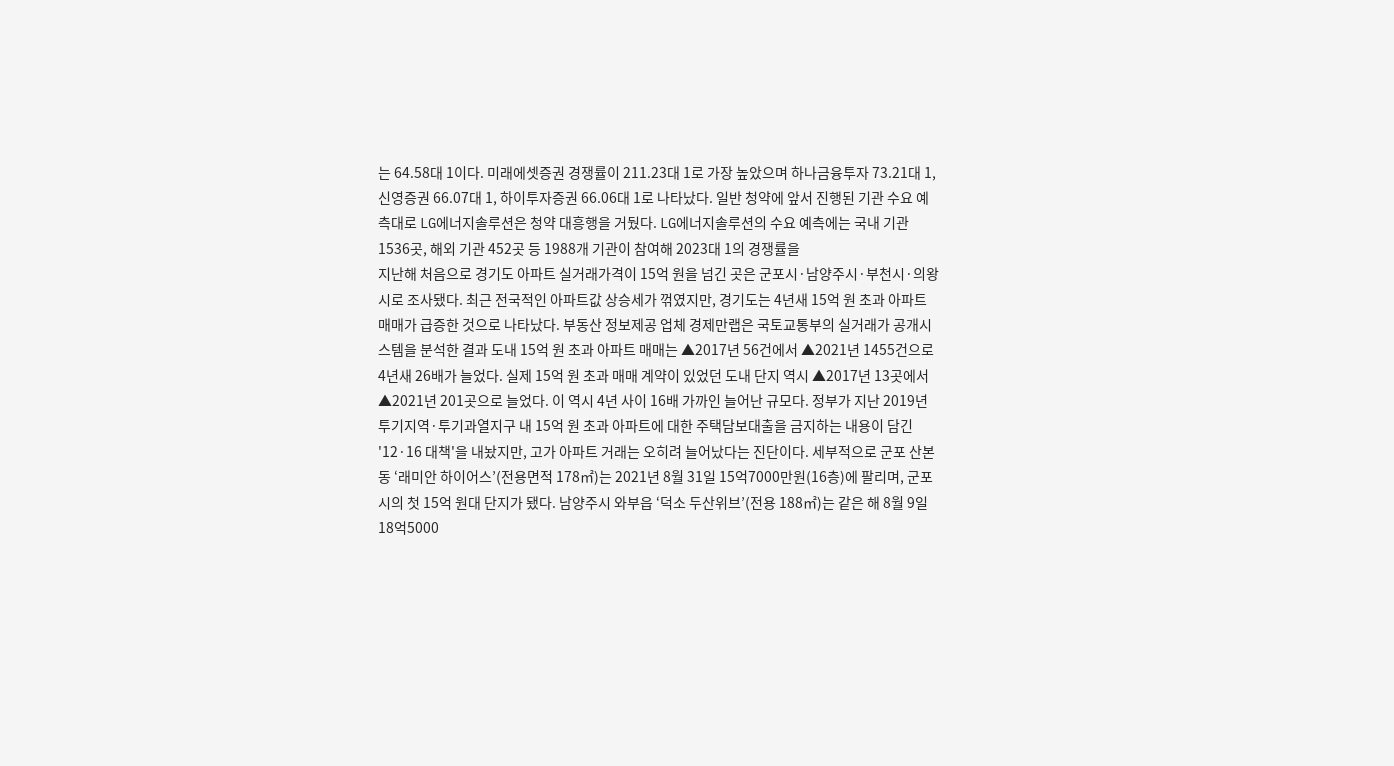는 64.58대 1이다. 미래에셋증권 경쟁률이 211.23대 1로 가장 높았으며 하나금융투자 73.21대 1, 신영증권 66.07대 1, 하이투자증권 66.06대 1로 나타났다. 일반 청약에 앞서 진행된 기관 수요 예측대로 LG에너지솔루션은 청약 대흥행을 거뒀다. LG에너지솔루션의 수요 예측에는 국내 기관 1536곳, 해외 기관 452곳 등 1988개 기관이 참여해 2023대 1의 경쟁률을
지난해 처음으로 경기도 아파트 실거래가격이 15억 원을 넘긴 곳은 군포시·남양주시·부천시·의왕시로 조사됐다. 최근 전국적인 아파트값 상승세가 꺾였지만, 경기도는 4년새 15억 원 초과 아파트 매매가 급증한 것으로 나타났다. 부동산 정보제공 업체 경제만랩은 국토교통부의 실거래가 공개시스템을 분석한 결과 도내 15억 원 초과 아파트 매매는 ▲2017년 56건에서 ▲2021년 1455건으로 4년새 26배가 늘었다. 실제 15억 원 초과 매매 계약이 있었던 도내 단지 역시 ▲2017년 13곳에서 ▲2021년 201곳으로 늘었다. 이 역시 4년 사이 16배 가까인 늘어난 규모다. 정부가 지난 2019년 투기지역·투기과열지구 내 15억 원 초과 아파트에 대한 주택담보대출을 금지하는 내용이 담긴 '12·16 대책'을 내놨지만, 고가 아파트 거래는 오히려 늘어났다는 진단이다. 세부적으로 군포 산본동 ‘래미안 하이어스’(전용면적 178㎡)는 2021년 8월 31일 15억7000만원(16층)에 팔리며, 군포시의 첫 15억 원대 단지가 됐다. 남양주시 와부읍 ‘덕소 두산위브’(전용 188㎡)는 같은 해 8월 9일 18억5000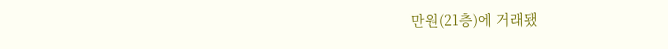만원(21층)에 거래됐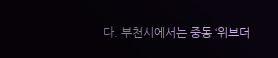다. 부천시에서는 중동 ‘위브더